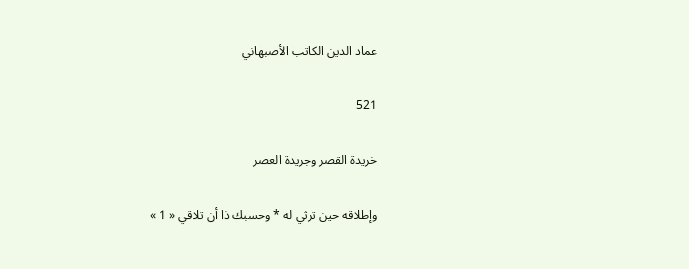عماد الدين الكاتب الأصبهاني

521

خريدة القصر وجريدة العصر

وإطلاقه حين ترثي له * وحسبك ذا أن تلاقي « 1 »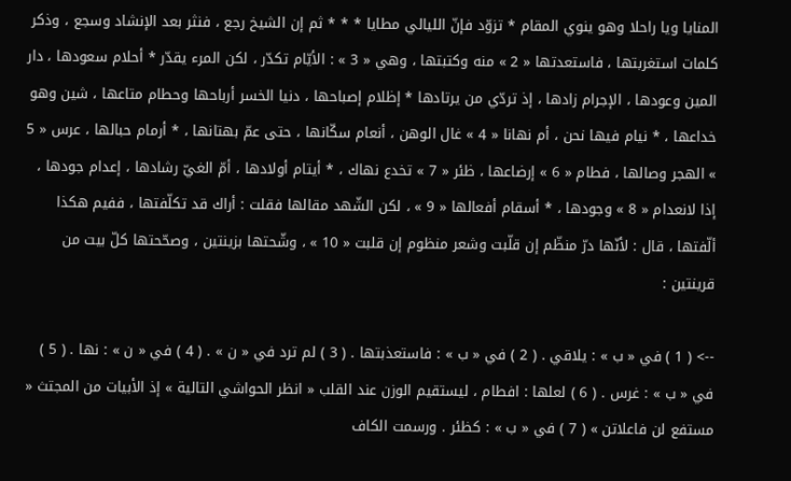المنايا ويا راحلا وهو ينوي المقام * تزوّد فإنّ الليالي مطايا * * * ثم إن الشيخ رجع ، فنثر بعد الإنشاد وسجع ، وذكر كلمات استغربتها ، فاستعدتها « 2 » منه وكتبتها ، وهي « 3 » : الأيّام تكدّر ، لكن المرء يقدّر * أحلام سعودها ، دار المين وعودها ، الإجرام زادها ، إذ تردّي من يرتادها * إظلام إصباحها ، دنيا الخسر أرباحها وحطام متاعها ، شين وهو خداعها ، * نيام فيها نحن ، أم نهانا « 4 » غال الوهن ، أنعام سكّانها ، حتى عمّ بهتانها ، * أرمام حبالها ، عرس « 5 » الهجر وصالها ، فطام « 6 » إرضاعها ، ظئر « 7 » تخدع نهاك ، * أيتام أولادها ، أمّ الغيّ رشادها ، إعدام جودها ، إذا لانعدام « 8 » وجودها ، * أسقام أفعالها « 9 » ، لكن الشّهد مقالها فقلت : أراك قد تكلّفتها ، ففيم هكذا ألّفتها ، قال : لأنّها درّ منظّم إن قلّبت وشعر منظوم إن قلبت « 10 » ، وشّحتها بزينتين ، وصحّحتها كلّ بيت من قرينتين :

--> ( 1 ) في « ب » : يلاقي . ( 2 ) في « ب » : فاستعذبتها . ( 3 ) لم ترد في « ن » . ( 4 ) في « ن » : نها . ( 5 ) في « ب » : غرس . ( 6 ) لعلها : افطام ، ليستقيم الوزن عند القلب « انظر الحواشي التالية » إذ الأبيات من المجتث « مستفع لن فاعلاتن » ( 7 ) في « ب » : كظئر . ورسمت الكاف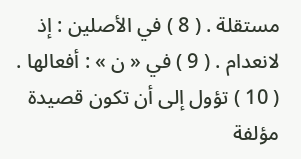مستقلة . ( 8 ) في الأصلين : إذ لانعدام . ( 9 ) في « ن » : أفعالها . ( 10 ) تؤول إلى أن تكون قصيدة مؤلفة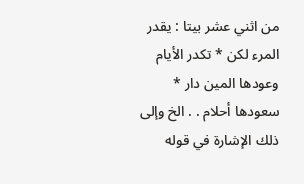من اثني عشر بيتا : يقدر المرء لكن * تكدر الأيام وعودها المين دار * سعودها أحلام . . الخ وإلى ذلك الإشارة في قوله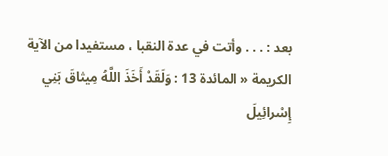بعد : . . . وأتت في عدة النقبا ، مستفيدا من الآية الكريمة « المائدة 13 : وَلَقَدْ أَخَذَ اللَّهُ مِيثاقَ بَنِي إِسْرائِيلَ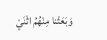وَبَعَثْنا مِنْهُمُ اثْنَيْ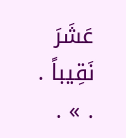عَشَرَ نَقِيباً . . » .